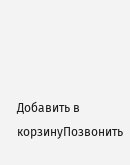Добавить в корзинуПозвонить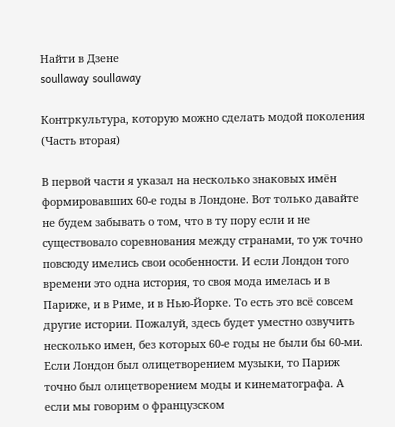Найти в Дзене
soullaway soullaway

Контркультура, которую можно сделать модой поколения (Часть вторая)

В первой части я указал на несколько знаковых имён формировавших 60-е годы в Лондоне. Вот только давайте не будем забывать о том, что в ту пору если и не существовало соревнования между странами, то уж точно повсюду имелись свои особенности. И если Лондон того времени это одна история, то своя мода имелась и в Париже, и в Риме, и в Нью-Йорке. То есть это всё совсем другие истории. Пожалуй, здесь будет уместно озвучить несколько имен, без которых 60-е годы не были бы 60-ми. Если Лондон был олицетворением музыки, то Париж точно был олицетворением моды и кинематографа. А если мы говорим о французском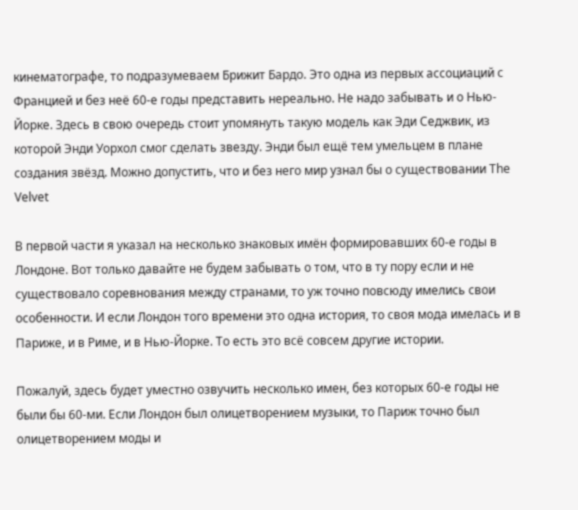кинематографе, то подразумеваем Брижит Бардо. Это одна из первых ассоциаций с Францией и без неё 60-е годы представить нереально. Не надо забывать и о Нью-Йорке. Здесь в свою очередь стоит упомянуть такую модель как Эди Седжвик, из которой Энди Уорхол смог сделать звезду. Энди был ещё тем умельцем в плане создания звёзд. Можно допустить, что и без него мир узнал бы о существовании The Velvet

В первой части я указал на несколько знаковых имён формировавших 60-е годы в Лондоне. Вот только давайте не будем забывать о том, что в ту пору если и не существовало соревнования между странами, то уж точно повсюду имелись свои особенности. И если Лондон того времени это одна история, то своя мода имелась и в Париже, и в Риме, и в Нью-Йорке. То есть это всё совсем другие истории.

Пожалуй, здесь будет уместно озвучить несколько имен, без которых 60-е годы не были бы 60-ми. Если Лондон был олицетворением музыки, то Париж точно был олицетворением моды и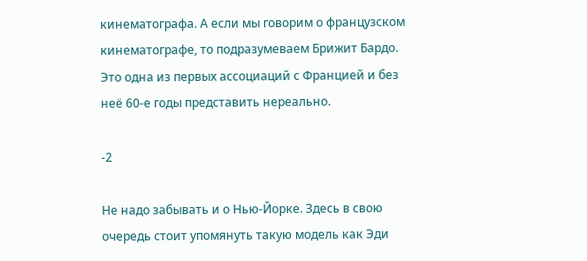кинематографа. А если мы говорим о французском кинематографе, то подразумеваем Брижит Бардо. Это одна из первых ассоциаций с Францией и без неё 60-е годы представить нереально.

-2

Не надо забывать и о Нью-Йорке. Здесь в свою очередь стоит упомянуть такую модель как Эди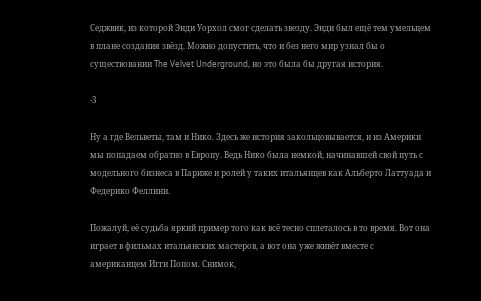Седжвик, из которой Энди Уорхол смог сделать звезду. Энди был ещё тем умельцем в плане создания звёзд. Можно допустить, что и без него мир узнал бы о существовании The Velvet Underground, но это была бы другая история.

-3

Ну а где Вельветы, там и Нико. Здесь же история закольцовывается, и из Америки мы попадаем обратно в Европу. Ведь Нико была немкой, начинавшей свой путь с модельного бизнеса в Париже и ролей у таких итальянцев как Альберто Латтуада и Федерико Феллини.

Пожалуй, её судьба яркий пример того как всё тесно сплеталось в то время. Вот она играет в фильмах итальянских мастеров, а вот она уже живёт вместе с американцем Игги Попом. Снимок,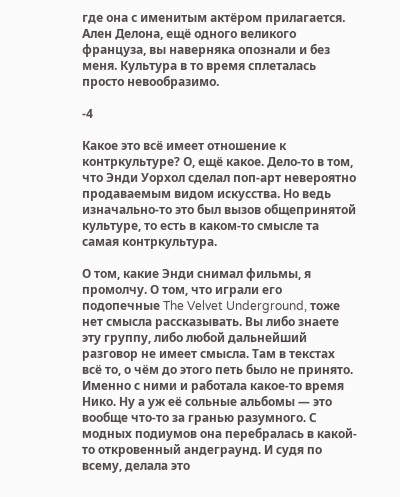где она с именитым актёром прилагается. Ален Делона, ещё одного великого француза, вы наверняка опознали и без меня. Культура в то время сплеталась просто невообразимо.

-4

Какое это всё имеет отношение к контркультуре? О, ещё какое. Дело-то в том, что Энди Уорхол сделал поп-арт невероятно продаваемым видом искусства. Но ведь изначально-то это был вызов общепринятой культуре, то есть в каком-то смысле та самая контркультура.

О том, какие Энди снимал фильмы, я промолчу. О том, что играли его подопечные The Velvet Underground, тоже нет смысла рассказывать. Вы либо знаете эту группу, либо любой дальнейший разговор не имеет смысла. Там в текстах всё то, о чём до этого петь было не принято. Именно с ними и работала какое-то время Нико. Ну а уж её сольные альбомы — это вообще что-то за гранью разумного. С модных подиумов она перебралась в какой-то откровенный андеграунд. И судя по всему, делала это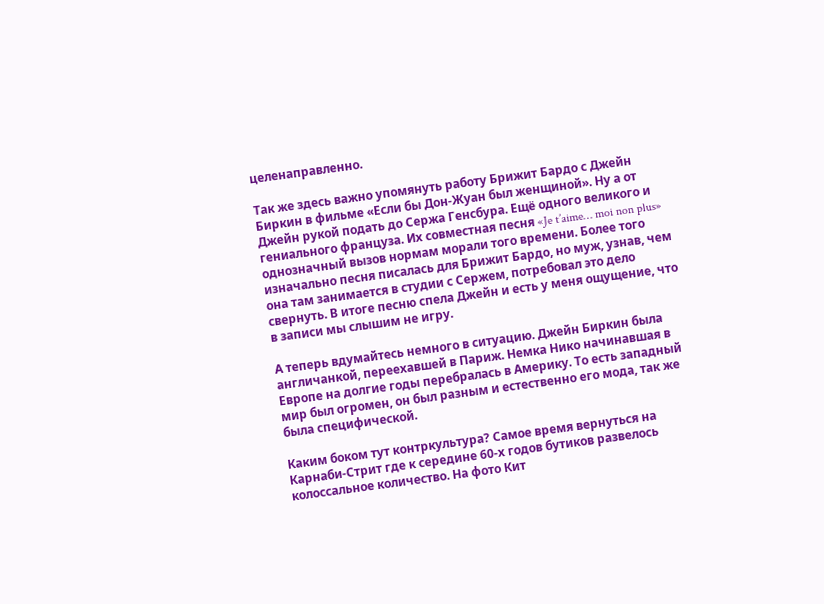целенаправленно.

Так же здесь важно упомянуть работу Брижит Бардо с Джейн Биркин в фильме «Если бы Дон-Жуан был женщиной». Ну а от Джейн рукой подать до Сержа Генсбура. Ещё одного великого и гениального француза. Их совместная песня «Je t’aime… moi non plus» однозначный вызов нормам морали того времени. Более того изначально песня писалась для Брижит Бардо, но муж, узнав, чем она там занимается в студии с Сержем, потребовал это дело свернуть. В итоге песню спела Джейн и есть у меня ощущение, что в записи мы слышим не игру.

А теперь вдумайтесь немного в ситуацию. Джейн Биркин была англичанкой, переехавшей в Париж. Немка Нико начинавшая в Европе на долгие годы перебралась в Америку. То есть западный мир был огромен, он был разным и естественно его мода, так же была специфической.

Каким боком тут контркультура? Самое время вернуться на Карнаби-Стрит где к середине 60-х годов бутиков развелось колоссальное количество. На фото Кит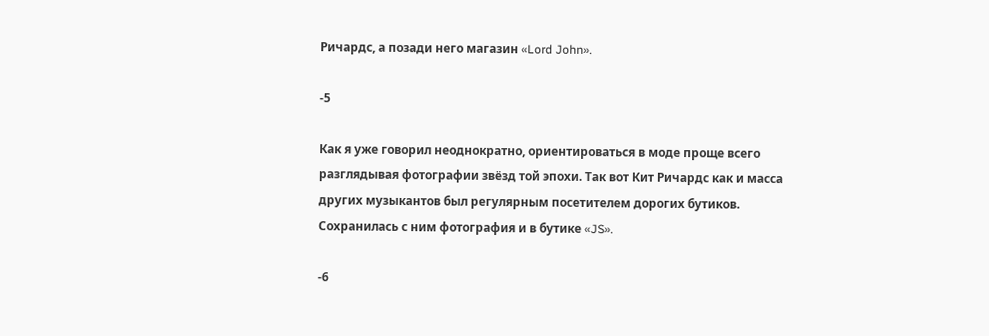Ричардс, а позади него магазин «Lord John».

-5

Как я уже говорил неоднократно, ориентироваться в моде проще всего разглядывая фотографии звёзд той эпохи. Так вот Кит Ричардс как и масса других музыкантов был регулярным посетителем дорогих бутиков. Сохранилась с ним фотография и в бутике «JS».

-6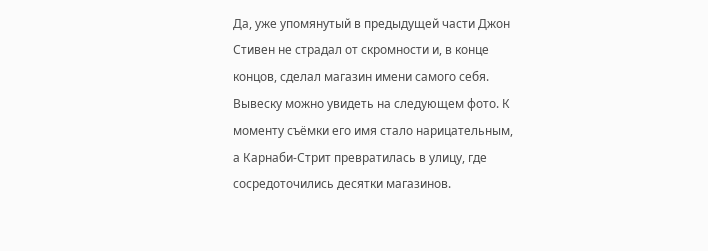Да, уже упомянутый в предыдущей части Джон Стивен не страдал от скромности и, в конце концов, сделал магазин имени самого себя. Вывеску можно увидеть на следующем фото. К моменту съёмки его имя стало нарицательным, а Карнаби-Стрит превратилась в улицу, где сосредоточились десятки магазинов.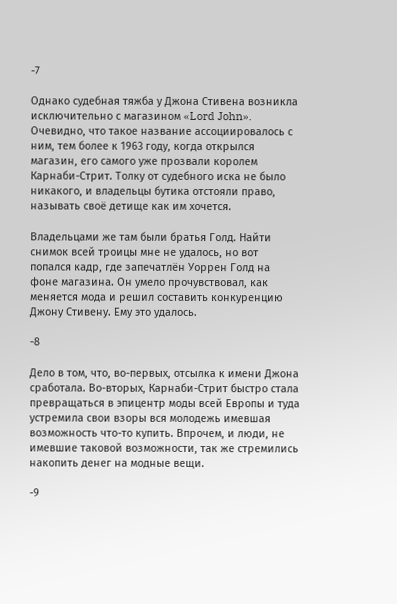-7

Однако судебная тяжба у Джона Стивена возникла исключительно с магазином «Lord John». Очевидно, что такое название ассоциировалось с ним, тем более к 1963 году, когда открылся магазин, его самого уже прозвали королем Карнаби-Стрит. Толку от судебного иска не было никакого, и владельцы бутика отстояли право, называть своё детище как им хочется.

Владельцами же там были братья Голд. Найти снимок всей троицы мне не удалось, но вот попался кадр, где запечатлён Уоррен Голд на фоне магазина. Он умело прочувствовал, как меняется мода и решил составить конкуренцию Джону Стивену. Ему это удалось.

-8

Дело в том, что, во-первых, отсылка к имени Джона сработала. Во-вторых, Карнаби-Стрит быстро стала превращаться в эпицентр моды всей Европы и туда устремила свои взоры вся молодежь имевшая возможность что-то купить. Впрочем, и люди, не имевшие таковой возможности, так же стремились накопить денег на модные вещи.

-9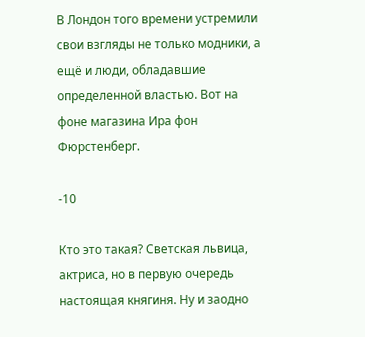В Лондон того времени устремили свои взгляды не только модники, а ещё и люди, обладавшие определенной властью. Вот на фоне магазина Ира фон Фюрстенберг.

-10

Кто это такая? Светская львица, актриса, но в первую очередь настоящая княгиня. Ну и заодно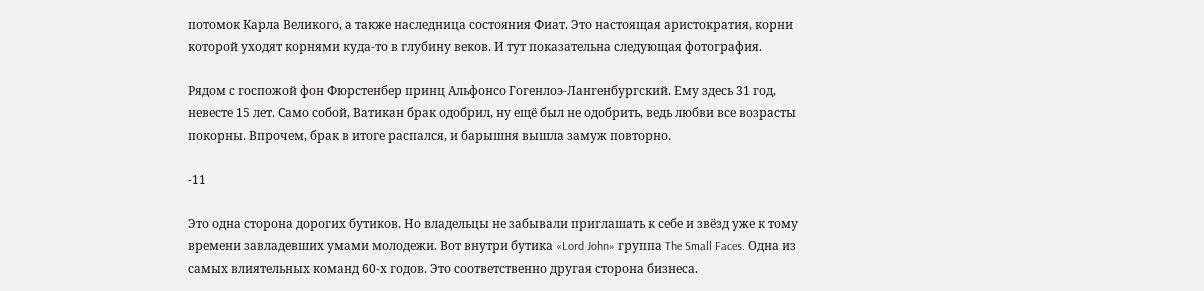потомок Карла Великого, а также наследница состояния Фиат. Это настоящая аристократия, корни которой уходят корнями куда-то в глубину веков. И тут показательна следующая фотография.

Рядом с госпожой фон Фюрстенбер принц Альфонсо Гогенлоэ-Лангенбургский. Ему здесь 31 год, невесте 15 лет. Само собой, Ватикан брак одобрил, ну ещё был не одобрить, ведь любви все возрасты покорны. Впрочем, брак в итоге распался, и барышня вышла замуж повторно.

-11

Это одна сторона дорогих бутиков. Но владельцы не забывали приглашать к себе и звёзд уже к тому времени завладевших умами молодежи. Вот внутри бутика «Lord John» группа The Small Faces. Одна из самых влиятельных команд 60-х годов. Это соответственно другая сторона бизнеса.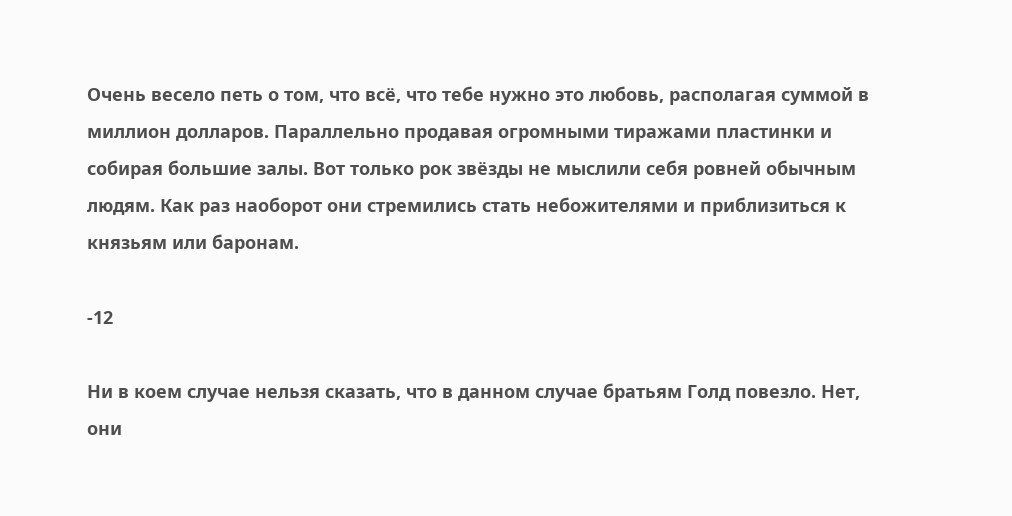Очень весело петь о том, что всё, что тебе нужно это любовь, располагая суммой в миллион долларов. Параллельно продавая огромными тиражами пластинки и собирая большие залы. Вот только рок звёзды не мыслили себя ровней обычным людям. Как раз наоборот они стремились стать небожителями и приблизиться к князьям или баронам.

-12

Ни в коем случае нельзя сказать, что в данном случае братьям Голд повезло. Нет, они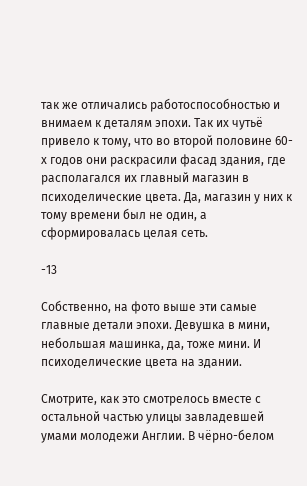так же отличались работоспособностью и внимаем к деталям эпохи. Так их чутьё привело к тому, что во второй половине 60-х годов они раскрасили фасад здания, где располагался их главный магазин в психоделические цвета. Да, магазин у них к тому времени был не один, а сформировалась целая сеть.

-13

Собственно, на фото выше эти самые главные детали эпохи. Девушка в мини, небольшая машинка, да, тоже мини. И психоделические цвета на здании.

Смотрите, как это смотрелось вместе с остальной частью улицы завладевшей умами молодежи Англии. В чёрно-белом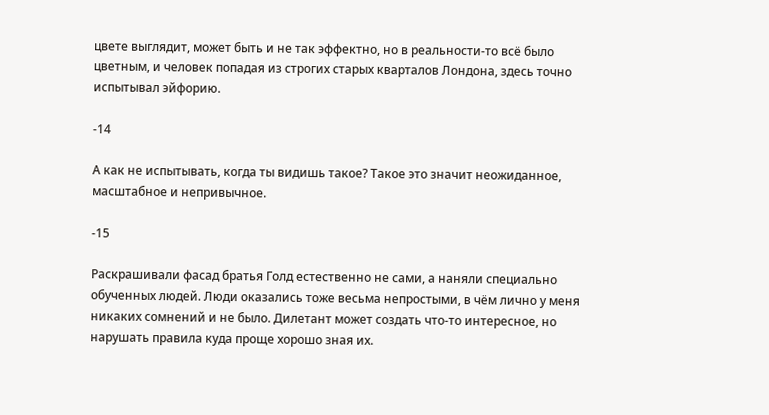цвете выглядит, может быть и не так эффектно, но в реальности-то всё было цветным, и человек попадая из строгих старых кварталов Лондона, здесь точно испытывал эйфорию.

-14

А как не испытывать, когда ты видишь такое? Такое это значит неожиданное, масштабное и непривычное.

-15

Раскрашивали фасад братья Голд естественно не сами, а наняли специально обученных людей. Люди оказались тоже весьма непростыми, в чём лично у меня никаких сомнений и не было. Дилетант может создать что-то интересное, но нарушать правила куда проще хорошо зная их.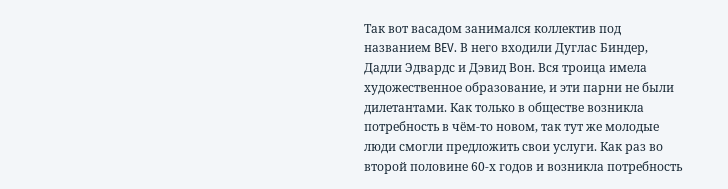Так вот васадом занимался коллектив под названием BEV. В него входили Дуглас Биндер, Дадли Эдвардс и Дэвид Вон. Вся троица имела художественное образование, и эти парни не были дилетантами. Как только в обществе возникла потребность в чём-то новом, так тут же молодые люди смогли предложить свои услуги. Как раз во второй половине 60-х годов и возникла потребность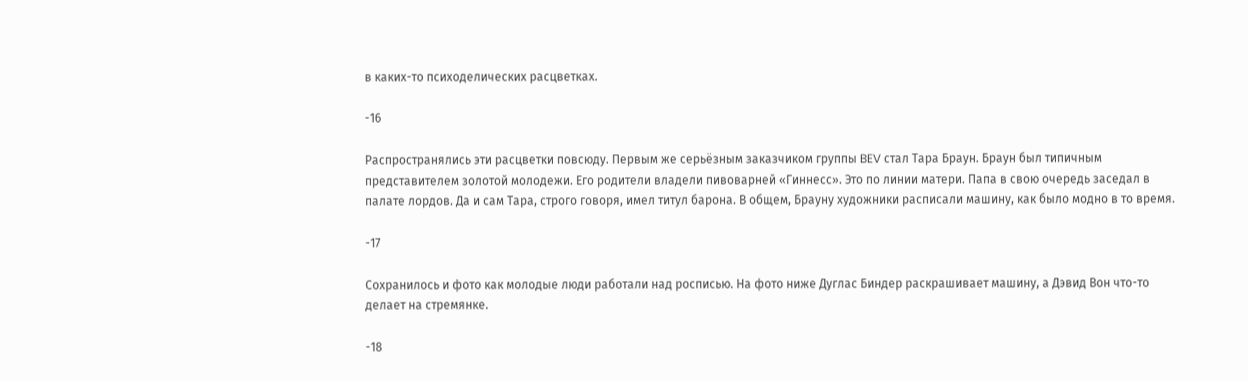в каких-то психоделических расцветках.

-16

Распространялись эти расцветки повсюду. Первым же серьёзным заказчиком группы BEV стал Тара Браун. Браун был типичным представителем золотой молодежи. Его родители владели пивоварней «Гиннесс». Это по линии матери. Папа в свою очередь заседал в палате лордов. Да и сам Тара, строго говоря, имел титул барона. В общем, Брауну художники расписали машину, как было модно в то время.

-17

Сохранилось и фото как молодые люди работали над росписью. На фото ниже Дуглас Биндер раскрашивает машину, а Дэвид Вон что-то делает на стремянке.

-18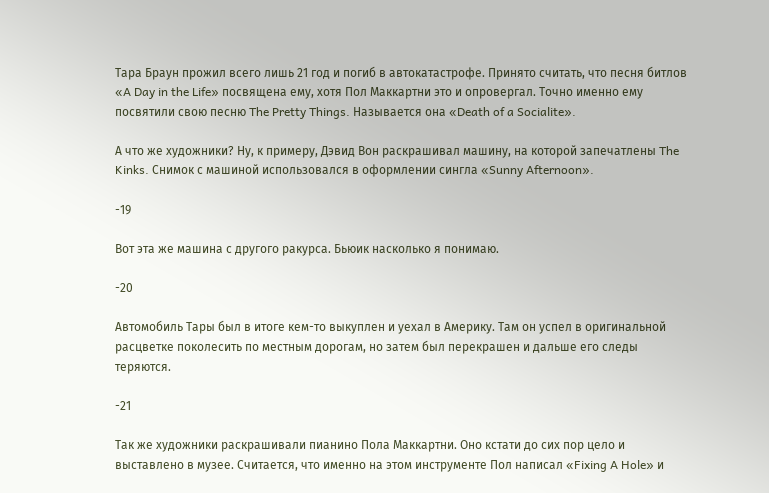Тара Браун прожил всего лишь 21 год и погиб в автокатастрофе. Принято считать, что песня битлов «A Day in the Life» посвящена ему, хотя Пол Маккартни это и опровергал. Точно именно ему посвятили свою песню The Pretty Things. Называется она «Death of a Socialite».

А что же художники? Ну, к примеру, Дэвид Вон раскрашивал машину, на которой запечатлены The Kinks. Снимок с машиной использовался в оформлении сингла «Sunny Afternoon».

-19

Вот эта же машина с другого ракурса. Бьюик насколько я понимаю.

-20

Автомобиль Тары был в итоге кем-то выкуплен и уехал в Америку. Там он успел в оригинальной расцветке поколесить по местным дорогам, но затем был перекрашен и дальше его следы теряются.

-21

Так же художники раскрашивали пианино Пола Маккартни. Оно кстати до сих пор цело и выставлено в музее. Считается, что именно на этом инструменте Пол написал «Fixing A Hole» и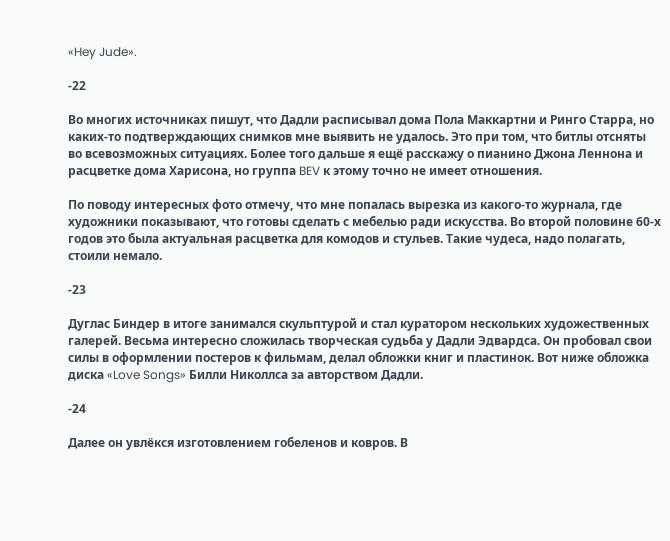«Hey Jude».

-22

Во многих источниках пишут, что Дадли расписывал дома Пола Маккартни и Ринго Старра, но каких-то подтверждающих снимков мне выявить не удалось. Это при том, что битлы отсняты во всевозможных ситуациях. Более того дальше я ещё расскажу о пианино Джона Леннона и расцветке дома Харисона, но группа BEV к этому точно не имеет отношения.

По поводу интересных фото отмечу, что мне попалась вырезка из какого-то журнала, где художники показывают, что готовы сделать с мебелью ради искусства. Во второй половине 60-х годов это была актуальная расцветка для комодов и стульев. Такие чудеса, надо полагать, стоили немало.

-23

Дуглас Биндер в итоге занимался скульптурой и стал куратором нескольких художественных галерей. Весьма интересно сложилась творческая судьба у Дадли Эдвардса. Он пробовал свои силы в оформлении постеров к фильмам, делал обложки книг и пластинок. Вот ниже обложка диска «Love Songs» Билли Николлса за авторством Дадли.

-24

Далее он увлёкся изготовлением гобеленов и ковров. В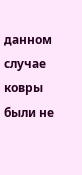данном случае ковры были не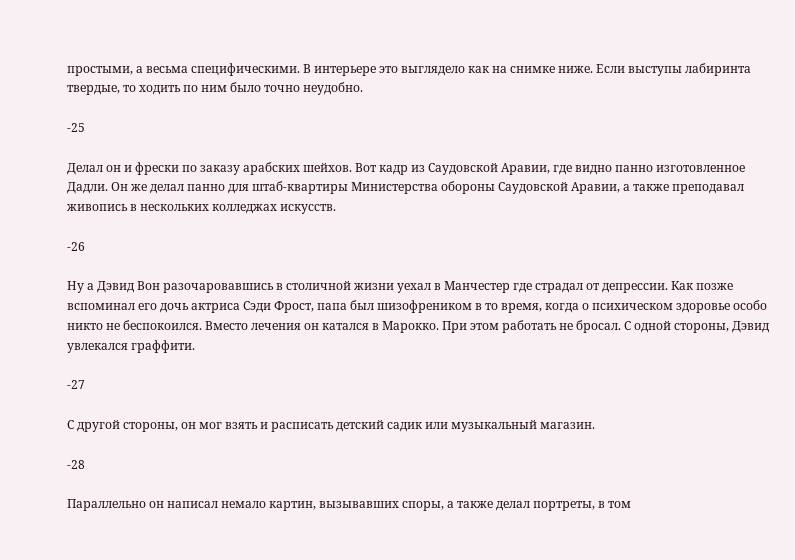простыми, а весьма специфическими. В интерьере это выглядело как на снимке ниже. Если выступы лабиринта твердые, то ходить по ним было точно неудобно.

-25

Делал он и фрески по заказу арабских шейхов. Вот кадр из Саудовской Аравии, где видно панно изготовленное Дадли. Он же делал панно для штаб-квартиры Министерства обороны Саудовской Аравии, а также преподавал живопись в нескольких колледжах искусств.

-26

Ну а Дэвид Вон разочаровавшись в столичной жизни уехал в Манчестер где страдал от депрессии. Как позже вспоминал его дочь актриса Сэди Фрост, папа был шизофреником в то время, когда о психическом здоровье особо никто не беспокоился. Вместо лечения он катался в Марокко. При этом работать не бросал. С одной стороны, Дэвид увлекался граффити.

-27

С другой стороны, он мог взять и расписать детский садик или музыкальный магазин.

-28

Параллельно он написал немало картин, вызывавших споры, а также делал портреты, в том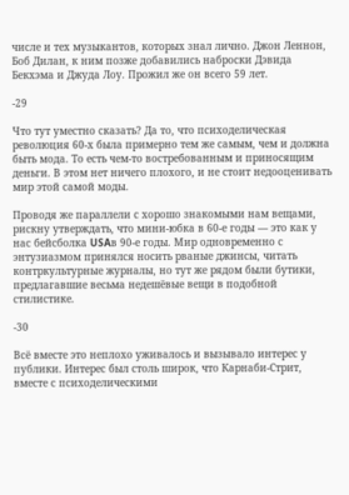числе и тех музыкантов, которых знал лично. Джон Леннон, Боб Дилан, к ним позже добавились наброски Дэвида Бекхэма и Джуда Лоу. Прожил же он всего 59 лет.

-29

Что тут уместно сказать? Да то, что психоделическая революция 60-х была примерно тем же самым, чем и должна быть мода. То есть чем-то востребованным и приносящим деньги. В этом нет ничего плохого, и не стоит недооценивать мир этой самой моды.

Проводя же параллели с хорошо знакомыми нам вещами, рискну утверждать, что мини-юбка в 60-е годы — это как у нас бейсболка USAв 90-е годы. Мир одновременно с энтузиазмом принялся носить рваные джинсы, читать контркультурные журналы, но тут же рядом были бутики, предлагавшие весьма недешёвые вещи в подобной стилистике.

-30

Всё вместе это неплохо уживалось и вызывало интерес у публики. Интерес был столь широк, что Карнаби-Стрит, вместе с психоделическими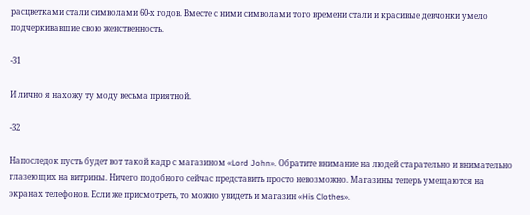расцветками стали символами 60-х годов. Вместе с ними символами того времени стали и красивые девчонки умело подчеркивавшие свою женственность.

-31

И лично я нахожу ту моду весьма приятной.

-32

Напоследок пусть будет вот такой кадр с магазином «Lord John». Обратите внимание на людей старательно и внимательно глазеющих на витрины. Ничего подобного сейчас представить просто невозможно. Магазины теперь умещаются на экранах телефонов. Если же присмотреть, то можно увидеть и магазин «His Clothes».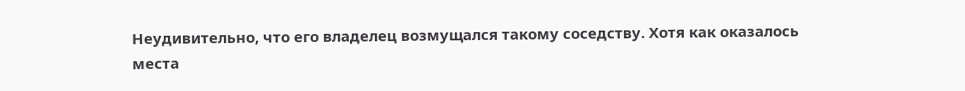Неудивительно, что его владелец возмущался такому соседству. Хотя как оказалось места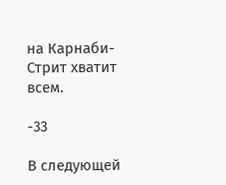на Карнаби-Стрит хватит всем.

-33

В следующей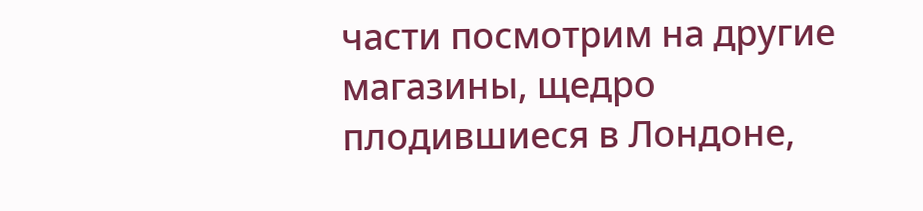части посмотрим на другие магазины, щедро плодившиеся в Лондоне,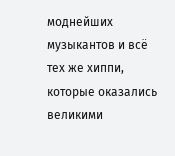моднейших музыкантов и всё тех же хиппи, которые оказались великими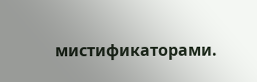мистификаторами.